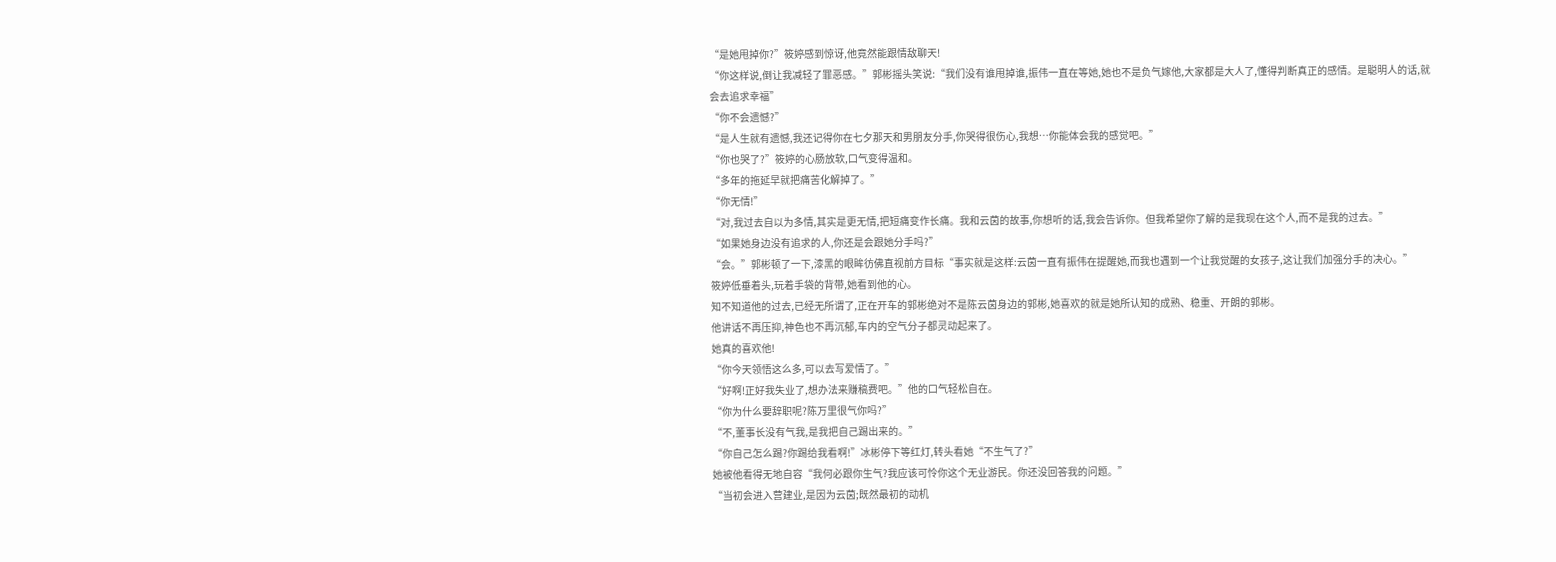“是她甩掉你?”筱婷感到惊讶,他竟然能跟情敌聊天!
“你这样说,倒让我减轻了罪恶感。”郭彬摇头笑说:“我们没有谁甩掉谁,振伟一直在等她,她也不是负气嫁他,大家都是大人了,懂得判断真正的感情。是聪明人的话,就会去追求幸福”
“你不会遗憾?”
“是人生就有遗憾,我还记得你在七夕那天和男朋友分手,你哭得很伤心,我想…你能体会我的感觉吧。”
“你也哭了?”筱婷的心肠放软,口气变得温和。
“多年的拖延早就把痛苦化解掉了。”
“你无情!”
“对,我过去自以为多情,其实是更无情,把短痛变作长痛。我和云茵的故事,你想听的话,我会告诉你。但我希望你了解的是我现在这个人,而不是我的过去。”
“如果她身边没有追求的人,你还是会跟她分手吗?”
“会。”郭彬顿了一下,漆黑的眼眸彷佛直视前方目标“事实就是这样:云茵一直有振伟在提醒她,而我也遇到一个让我觉醒的女孩子,这让我们加强分手的决心。”
筱婷低垂着头,玩着手袋的背带,她看到他的心。
知不知道他的过去,已经无所谓了,正在开车的郭彬绝对不是陈云茵身边的郭彬,她喜欢的就是她所认知的成熟、稳重、开朗的郭彬。
他讲话不再压抑,神色也不再沉郁,车内的空气分子都灵动起来了。
她真的喜欢他!
“你今天领悟这么多,可以去写爱情了。”
“好啊!正好我失业了,想办法来赚稿费吧。”他的口气轻松自在。
“你为什么要辞职呢?陈万里很气你吗?”
“不,董事长没有气我,是我把自己踢出来的。”
“你自己怎么踢?你踢给我看啊!”冰彬停下等红灯,转头看她“不生气了?”
她被他看得无地自容“我何必跟你生气?我应该可怜你这个无业游民。你还没回答我的问题。”
“当初会进入营建业,是因为云茵;既然最初的动机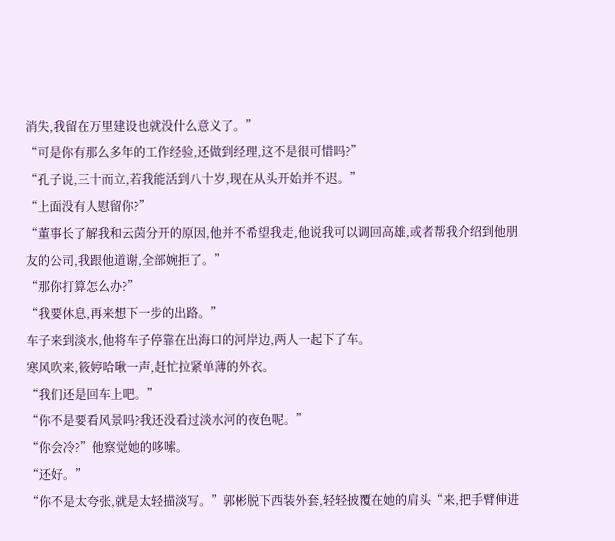消失,我留在万里建设也就没什么意义了。”
“可是你有那么多年的工作经验,还做到经理,这不是很可惜吗?”
“孔子说,三十而立,若我能活到八十岁,现在从头开始并不迟。”
“上面没有人慰留你?”
“董事长了解我和云茵分开的原因,他并不希望我走,他说我可以调回高雄,或者帮我介绍到他朋友的公司,我跟他道谢,全部婉拒了。”
“那你打算怎么办?”
“我要休息,再来想下一步的出路。”
车子来到淡水,他将车子停靠在出海口的河岸边,两人一起下了车。
寒风吹来,筱婷哈啾一声,赶忙拉紧单薄的外衣。
“我们还是回车上吧。”
“你不是要看风景吗?我还没看过淡水河的夜色呢。”
“你会冷?”他察觉她的哆嗦。
“还好。”
“你不是太夸张,就是太轻描淡写。”郭彬脱下西装外套,轻轻披覆在她的肩头“来,把手臂伸进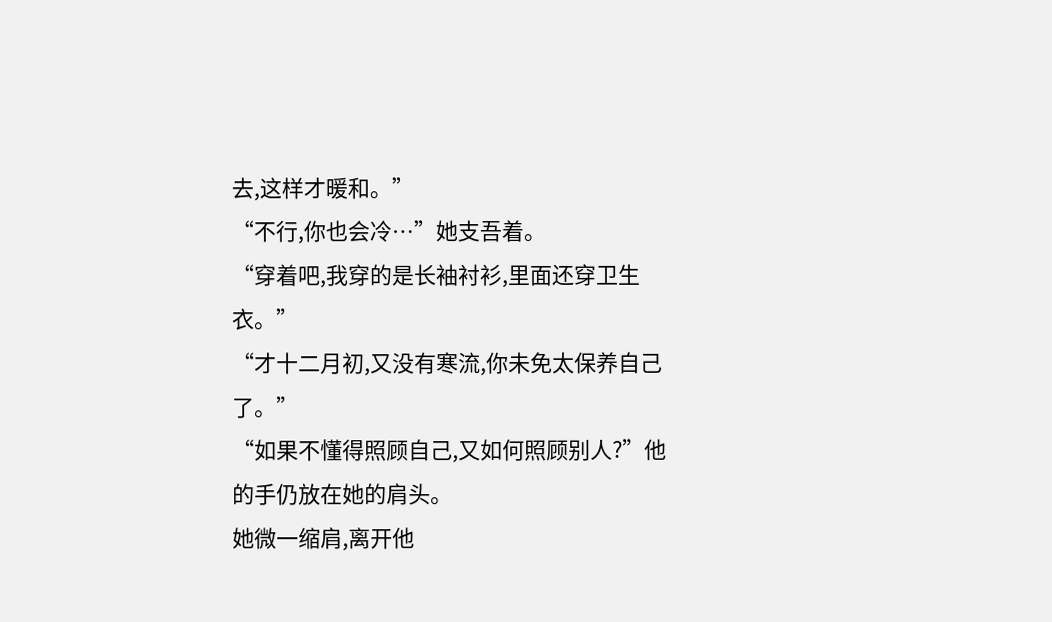去,这样才暖和。”
“不行,你也会冷…”她支吾着。
“穿着吧,我穿的是长袖衬衫,里面还穿卫生衣。”
“才十二月初,又没有寒流,你未免太保养自己了。”
“如果不懂得照顾自己,又如何照顾别人?”他的手仍放在她的肩头。
她微一缩肩,离开他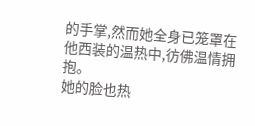的手掌,然而她全身已笼罩在他西装的温热中,彷佛温情拥抱。
她的脸也热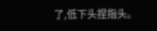了,低下头捏指头。